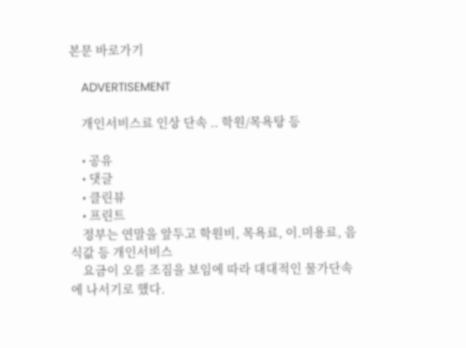본문 바로가기

    ADVERTISEMENT

    개인서비스료 인상 단속 .. 학원/목욕탕 등

    • 공유
    • 댓글
    • 클린뷰
    • 프린트
    정부는 연말을 앞두고 학원비, 목욕료, 이.미용료, 음식값 등 개인서비스
    요금이 오를 조짐을 보임에 따라 대대적인 물가단속에 나서기로 했다.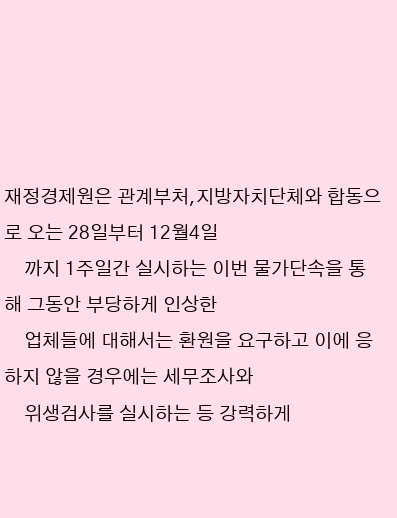재정경제원은 관계부처,지방자치단체와 합동으로 오는 28일부터 12월4일
    까지 1주일간 실시하는 이번 물가단속을 통해 그동안 부당하게 인상한
    업체들에 대해서는 환원을 요구하고 이에 응하지 않을 경우에는 세무조사와
    위생검사를 실시하는 등 강력하게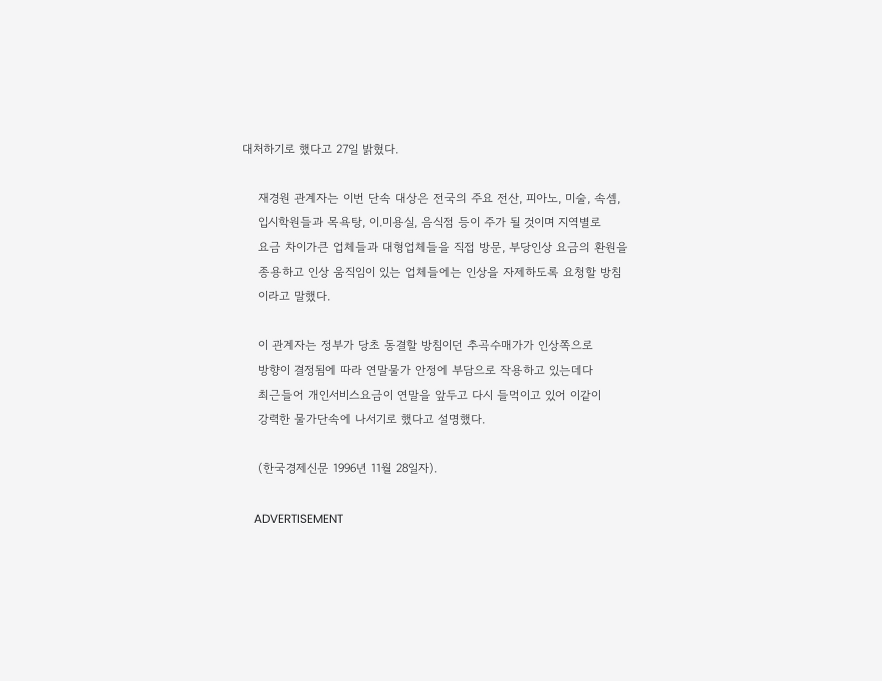대처하기로 했다고 27일 밝혔다.

    재경원 관계자는 이번 단속 대상은 전국의 주요 전산, 피아노, 미술, 속셈,
    입시학원들과 목욕탕, 이.미용실, 음식점 등이 주가 될 것이며 지역별로
    요금 차이가큰 업체들과 대형업체들을 직접 방문, 부당인상 요금의 환원을
    종용하고 인상 움직임이 있는 업체들에는 인상을 자제하도록 요청할 방침
    이라고 말했다.

    이 관계자는 정부가 당초 동결할 방침이던 추곡수매가가 인상쪽으로
    방향이 결정됨에 따라 연말물가 안정에 부담으로 작용하고 있는데다
    최근들어 개인서비스요금이 연말을 앞두고 다시 들먹이고 있어 이같이
    강력한 물가단속에 나서기로 했다고 설명했다.

    (한국경제신문 1996년 11월 28일자).

    ADVERTISEMENT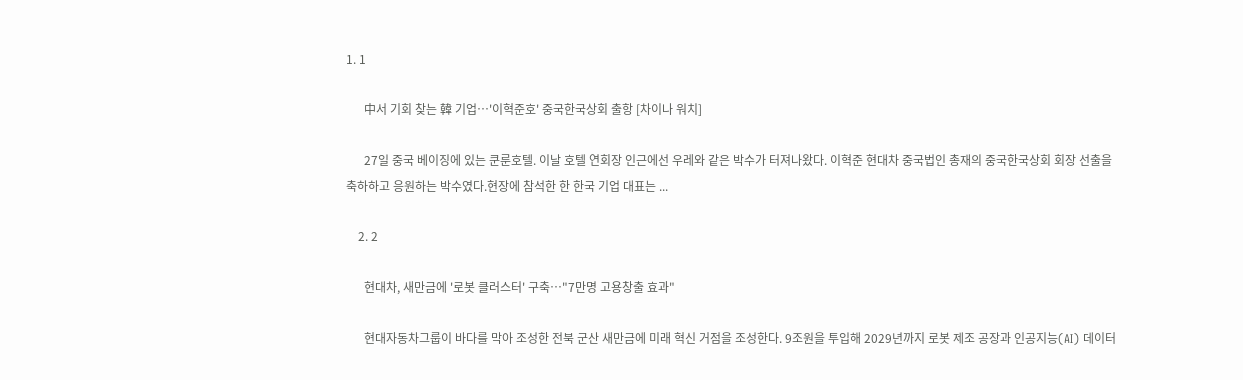1. 1

      中서 기회 찾는 韓 기업…'이혁준호' 중국한국상회 출항 [차이나 워치]

      27일 중국 베이징에 있는 쿤룬호텔. 이날 호텔 연회장 인근에선 우레와 같은 박수가 터져나왔다. 이혁준 현대차 중국법인 총재의 중국한국상회 회장 선출을 축하하고 응원하는 박수였다.현장에 참석한 한 한국 기업 대표는 ...

    2. 2

      현대차, 새만금에 '로봇 클러스터' 구축…"7만명 고용창출 효과"

      현대자동차그룹이 바다를 막아 조성한 전북 군산 새만금에 미래 혁신 거점을 조성한다. 9조원을 투입해 2029년까지 로봇 제조 공장과 인공지능(AI) 데이터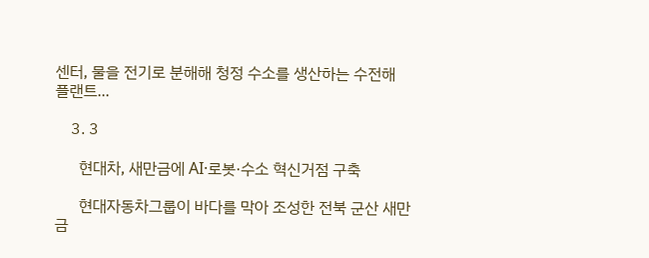센터, 물을 전기로 분해해 청정 수소를 생산하는 수전해 플랜트...

    3. 3

      현대차, 새만금에 AI·로봇·수소 혁신거점 구축

      현대자동차그룹이 바다를 막아 조성한 전북 군산 새만금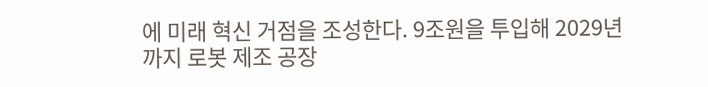에 미래 혁신 거점을 조성한다. 9조원을 투입해 2029년까지 로봇 제조 공장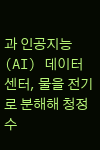과 인공지능(AI) 데이터센터, 물을 전기로 분해해 청정 수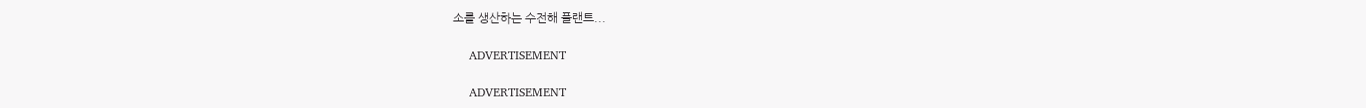소를 생산하는 수전해 플랜트...

    ADVERTISEMENT

    ADVERTISEMENT